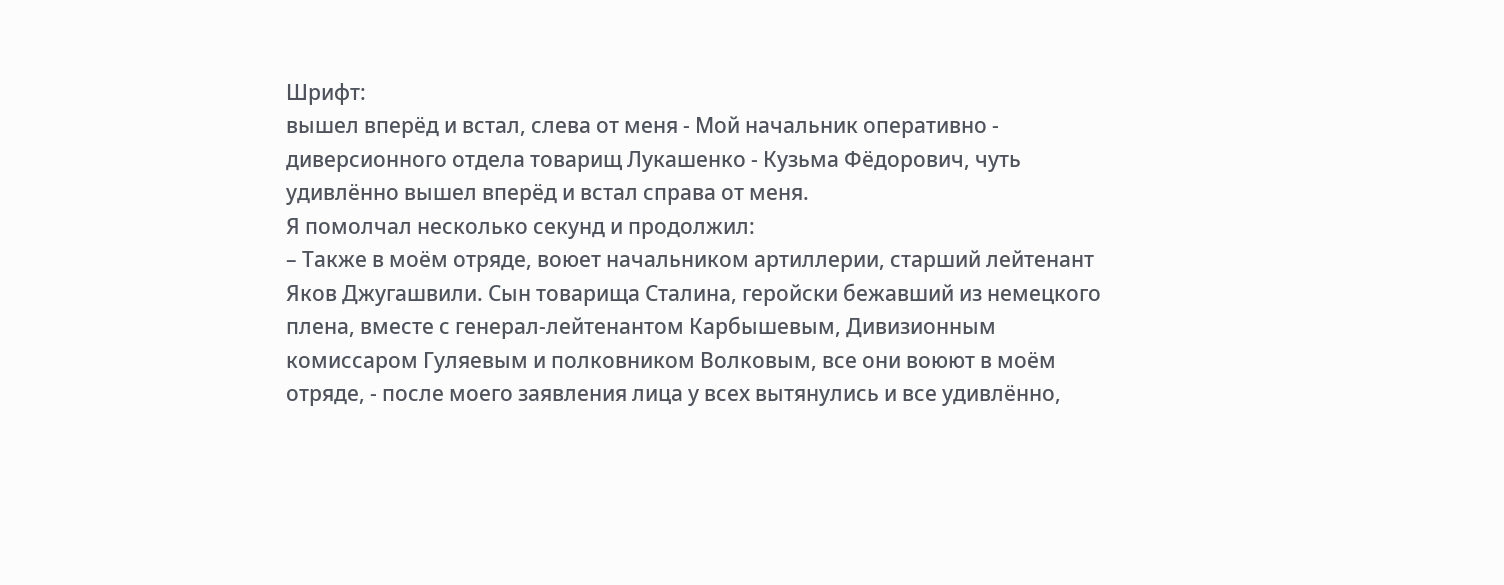Шрифт:
вышел вперёд и встал, слева от меня - Мой начальник оперативно -
диверсионного отдела товарищ Лукашенко - Кузьма Фёдорович, чуть
удивлённо вышел вперёд и встал справа от меня.
Я помолчал несколько секунд и продолжил:
– Также в моём отряде, воюет начальником артиллерии, старший лейтенант
Яков Джугашвили. Сын товарища Сталина, геройски бежавший из немецкого
плена, вместе с генерал-лейтенантом Карбышевым, Дивизионным
комиссаром Гуляевым и полковником Волковым, все они воюют в моём
отряде, - после моего заявления лица у всех вытянулись и все удивлённо,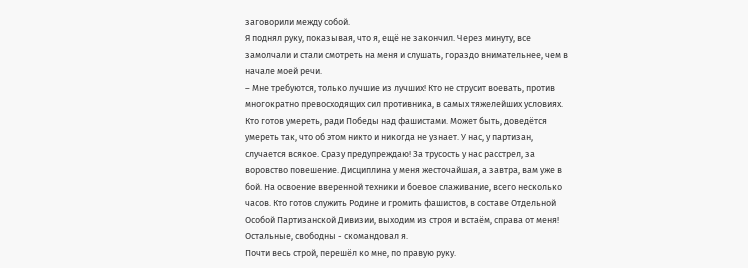заговорили между собой.
Я поднял руку, показывая, что я, ещё не закончил. Через минуту, все
замолчали и стали смотреть на меня и слушать, гораздо внимательнее, чем в
начале моей речи.
– Мне требуются, только лучшие из лучших! Кто не струсит воевать, против
многократно превосходящих сил противника, в самых тяжелейших условиях.
Кто готов умереть, ради Победы над фашистами. Может быть, доведётся
умереть так, что об этом никто и никогда не узнает. У нас, у партизан,
случается всякое. Сразу предупреждаю! За трусость у нас расстрел, за
воровство повешение. Дисциплина у меня жесточайшая, а завтра, вам уже в
бой. На освоение вверенной техники и боевое слаживание, всего несколько
часов. Кто готов служить Родине и громить фашистов, в составе Отдельной
Особой Партизанской Дивизии, выходим из строя и встаём, справа от меня!
Остальные, свободны - скомандовал я.
Почти весь строй, перешёл ко мне, по правую руку.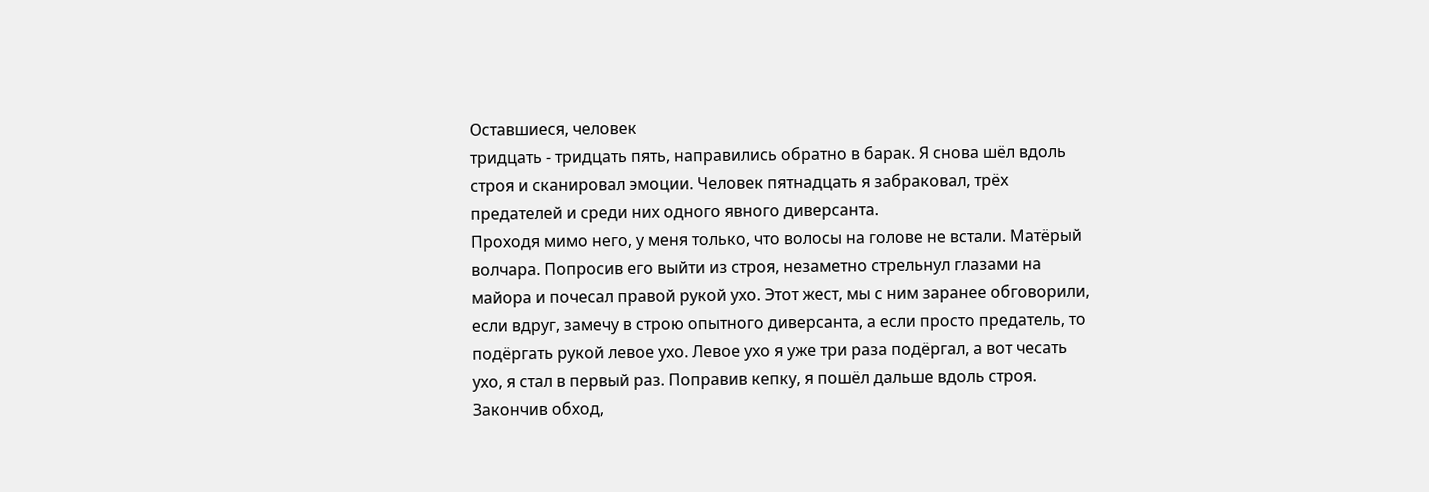Оставшиеся, человек
тридцать - тридцать пять, направились обратно в барак. Я снова шёл вдоль
строя и сканировал эмоции. Человек пятнадцать я забраковал, трёх
предателей и среди них одного явного диверсанта.
Проходя мимо него, у меня только, что волосы на голове не встали. Матёрый
волчара. Попросив его выйти из строя, незаметно стрельнул глазами на
майора и почесал правой рукой ухо. Этот жест, мы с ним заранее обговорили,
если вдруг, замечу в строю опытного диверсанта, а если просто предатель, то
подёргать рукой левое ухо. Левое ухо я уже три раза подёргал, а вот чесать
ухо, я стал в первый раз. Поправив кепку, я пошёл дальше вдоль строя.
Закончив обход,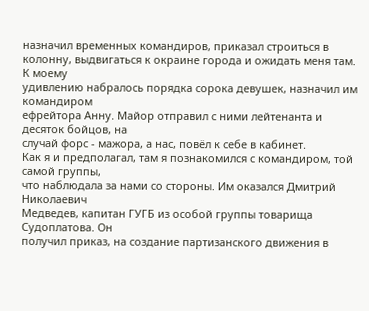назначил временных командиров, приказал строиться в
колонну, выдвигаться к окраине города и ожидать меня там. К моему
удивлению набралось порядка сорока девушек, назначил им командиром
ефрейтора Анну. Майор отправил с ними лейтенанта и десяток бойцов, на
случай форс - мажора, а нас, повёл к себе в кабинет.
Как я и предполагал, там я познакомился с командиром, той самой группы,
что наблюдала за нами со стороны. Им оказался Дмитрий Николаевич
Медведев, капитан ГУГБ из особой группы товарища Судоплатова. Он
получил приказ, на создание партизанского движения в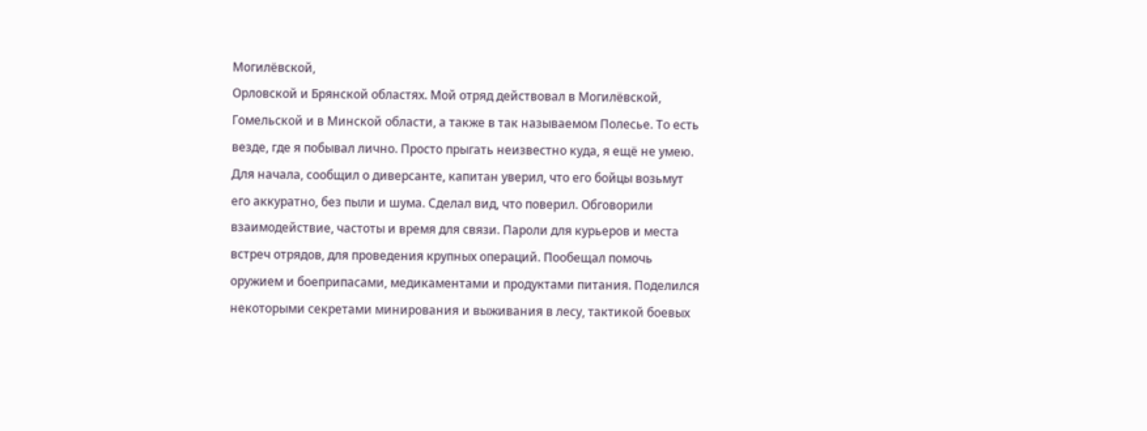Могилёвской,
Орловской и Брянской областях. Мой отряд действовал в Могилёвской,
Гомельской и в Минской области, а также в так называемом Полесье. То есть
везде, где я побывал лично. Просто прыгать неизвестно куда, я ещё не умею.
Для начала, сообщил о диверсанте, капитан уверил, что его бойцы возьмут
его аккуратно, без пыли и шума. Сделал вид, что поверил. Обговорили
взаимодействие, частоты и время для связи. Пароли для курьеров и места
встреч отрядов, для проведения крупных операций. Пообещал помочь
оружием и боеприпасами, медикаментами и продуктами питания. Поделился
некоторыми секретами минирования и выживания в лесу, тактикой боевых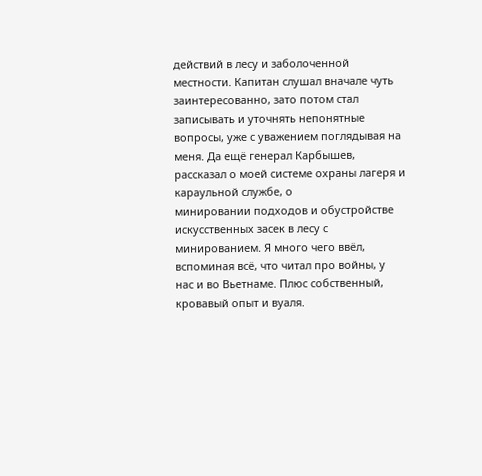действий в лесу и заболоченной местности. Капитан слушал вначале чуть
заинтересованно, зато потом стал записывать и уточнять непонятные
вопросы, уже с уважением поглядывая на меня. Да ещё генерал Карбышев,
рассказал о моей системе охраны лагеря и караульной службе, о
минировании подходов и обустройстве искусственных засек в лесу с
минированием. Я много чего ввёл, вспоминая всё, что читал про войны, у
нас и во Вьетнаме. Плюс собственный, кровавый опыт и вуаля.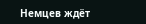Немцев ждёт